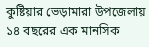কুষ্টিয়ার ভেড়ামারা উপজেলায় ১৪ বছরের এক মানসিক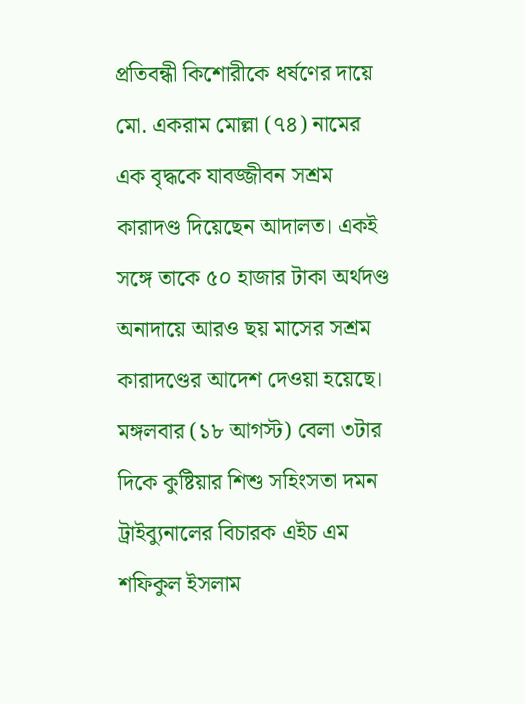প্রতিবন্ধী কিশোরীকে ধর্ষণের দায়ে মো. একরাম মোল্লা (৭৪) নামের এক বৃদ্ধকে যাবজ্জীবন সশ্রম কারাদণ্ড দিয়েছেন আদালত। একই সঙ্গে তাকে ৫০ হাজার টাকা অর্থদণ্ড অনাদায়ে আরও ছয় মাসের সশ্রম কারাদণ্ডের আদেশ দেওয়া হয়েছে।
মঙ্গলবার (১৮ আগস্ট) বেলা ৩টার দিকে কুষ্টিয়ার শিশু সহিংসতা দমন ট্রাইব্যুনালের বিচারক এইচ এম শফিকুল ইসলাম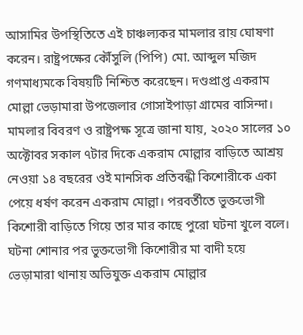আসামির উপস্থিতিতে এই চাঞ্চল্যকর মামলার রায় ঘোষণা করেন। রাষ্ট্রপক্ষের কৌঁসুলি (পিপি) মো. আব্দুল মজিদ গণমাধ্যমকে বিষয়টি নিশ্চিত করেছেন। দণ্ডপ্রাপ্ত একরাম মোল্লা ভেড়ামারা উপজেলার গোসাইপাড়া গ্রামের বাসিন্দা।
মামলার বিবরণ ও রাষ্ট্রপক্ষ সূত্রে জানা যায়, ২০২০ সালের ১০ অক্টোবর সকাল ৭টার দিকে একরাম মোল্লার বাড়িতে আশ্রয় নেওয়া ১৪ বছরের ওই মানসিক প্রতিবন্ধী কিশোরীকে একা পেয়ে ধর্ষণ করেন একরাম মোল্লা। পরবর্তীতে ভুক্তভোগী কিশোরী বাড়িতে গিয়ে তার মার কাছে পুরো ঘটনা খুলে বলে।
ঘটনা শোনার পর ভুক্তভোগী কিশোরীর মা বাদী হয়ে ভেড়ামারা থানায় অভিযুক্ত একরাম মোল্লার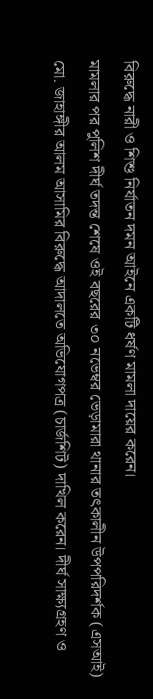বিরুদ্ধে নারী ও শিশু নির্যাতন দমন আইনে একটি ধর্ষণ মামলা দায়ের করেন।
মামলার পর পুলিশ দীর্ঘ তদন্ত শেষে ওই বছরের ৩০ নভেম্বর ভেড়ামারা থানার তৎকালীন উপপরিদর্শক (এসআই) মো. জাহাঙ্গীর আলম আসামির বিরুদ্ধে আদালতে অভিযোগপত্র (চার্জশিট) দাখিল করেন। দীর্ঘ সাক্ষ্যগ্রহণ ও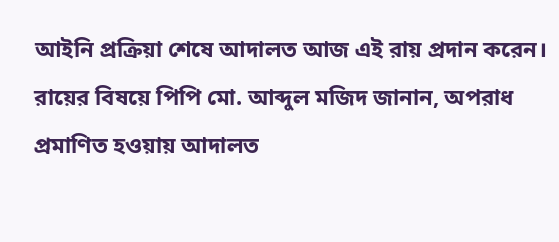আইনি প্রক্রিয়া শেষে আদালত আজ এই রায় প্রদান করেন।
রায়ের বিষয়ে পিপি মো. আব্দুল মজিদ জানান, অপরাধ প্রমাণিত হওয়ায় আদালত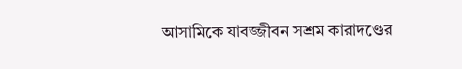আসামিকে যাবজ্জীবন সশ্রম কারাদণ্ডের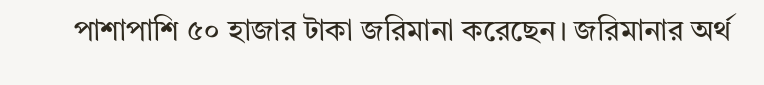পাশাপাশি ৫০ হাজার টাকা জরিমানা করেছেন। জরিমানার অর্থ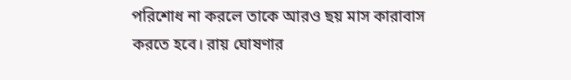পরিশোধ না করলে তাকে আরও ছয় মাস কারাবাস করতে হবে। রায় ঘোষণার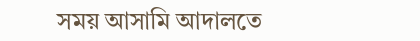সময় আসামি আদালতে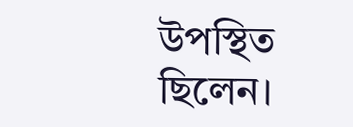উপস্থিত ছিলেন।